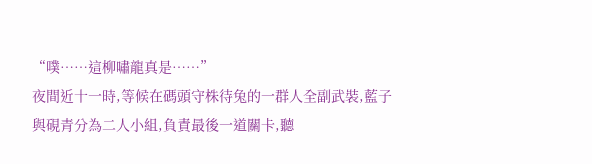“噗……這柳嘯龍真是……”
夜間近十一時,等候在碼頭守株待兔的一群人全副武裝,藍子與硯青分為二人小組,負責最後一道關卡,聽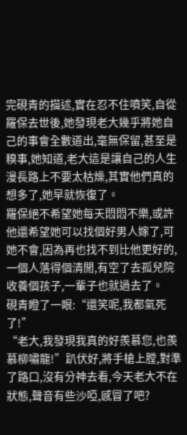完硯青的描述,實在忍不住噴笑,自從羅保去世後,她發現老大幾乎將她自己的事會全數道出,毫無保留,甚至是糗事,她知道,老大這是讓自己的人生漫長路上不要太枯燥,其實他們真的想多了,她早就恢復了。
羅保絕不希望她每天悶悶不樂,或許他還希望她可以找個好男人嫁了,可她不會,因為再也找不到比他更好的,一個人落得個清閒,有空了去孤兒院收養個孩子,一輩子也就過去了。
硯青瞪了一眼:“還笑呢,我都氣死了!”
“老大,我發現我真的好羨慕您,也羨慕柳嘯龍!”趴伏好,將手槍上膛,對準了路口,沒有分神去看,今天老大不在狀態,聲音有些沙啞,感冒了吧?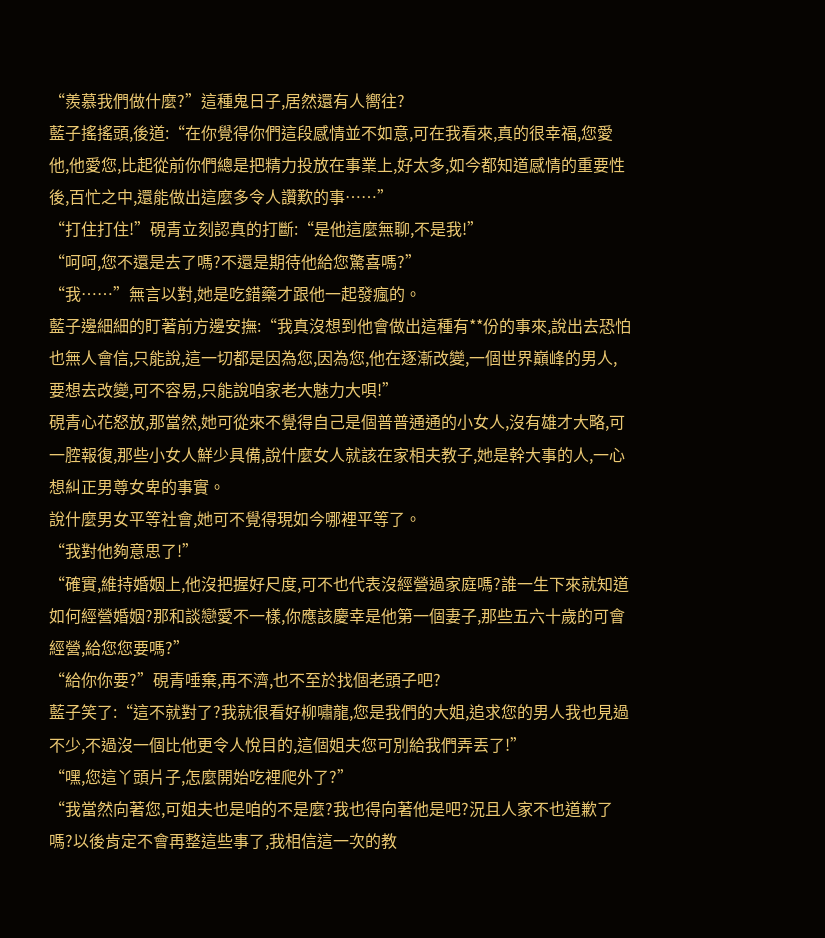“羨慕我們做什麼?”這種鬼日子,居然還有人嚮往?
藍子搖搖頭,後道:“在你覺得你們這段感情並不如意,可在我看來,真的很幸福,您愛他,他愛您,比起從前你們總是把精力投放在事業上,好太多,如今都知道感情的重要性後,百忙之中,還能做出這麼多令人讚歎的事……”
“打住打住!”硯青立刻認真的打斷:“是他這麼無聊,不是我!”
“呵呵,您不還是去了嗎?不還是期待他給您驚喜嗎?”
“我……”無言以對,她是吃錯藥才跟他一起發瘋的。
藍子邊細細的盯著前方邊安撫:“我真沒想到他會做出這種有**份的事來,說出去恐怕也無人會信,只能說,這一切都是因為您,因為您,他在逐漸改變,一個世界巔峰的男人,要想去改變,可不容易,只能說咱家老大魅力大唄!”
硯青心花怒放,那當然,她可從來不覺得自己是個普普通通的小女人,沒有雄才大略,可一腔報復,那些小女人鮮少具備,說什麼女人就該在家相夫教子,她是幹大事的人,一心想糾正男尊女卑的事實。
說什麼男女平等社會,她可不覺得現如今哪裡平等了。
“我對他夠意思了!”
“確實,維持婚姻上,他沒把握好尺度,可不也代表沒經營過家庭嗎?誰一生下來就知道如何經營婚姻?那和談戀愛不一樣,你應該慶幸是他第一個妻子,那些五六十歲的可會經營,給您您要嗎?”
“給你你要?”硯青唾棄,再不濟,也不至於找個老頭子吧?
藍子笑了:“這不就對了?我就很看好柳嘯龍,您是我們的大姐,追求您的男人我也見過不少,不過沒一個比他更令人悅目的,這個姐夫您可別給我們弄丟了!”
“嘿,您這丫頭片子,怎麼開始吃裡爬外了?”
“我當然向著您,可姐夫也是咱的不是麼?我也得向著他是吧?況且人家不也道歉了嗎?以後肯定不會再整這些事了,我相信這一次的教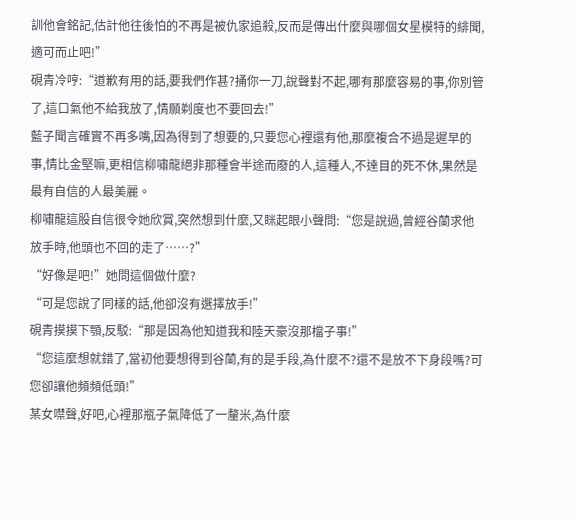訓他會銘記,估計他往後怕的不再是被仇家追殺,反而是傳出什麼與哪個女星模特的緋聞,適可而止吧!”
硯青冷哼:“道歉有用的話,要我們作甚?捅你一刀,說聲對不起,哪有那麼容易的事,你別管了,這口氣他不給我放了,情願剃度也不要回去!”
藍子聞言確實不再多嘴,因為得到了想要的,只要您心裡還有他,那麼複合不過是遲早的事,情比金堅嘛,更相信柳嘯龍絕非那種會半途而廢的人,這種人,不達目的死不休,果然是最有自信的人最美麗。
柳嘯龍這股自信很令她欣賞,突然想到什麼,又眯起眼小聲問:“您是說過,曾經谷蘭求他放手時,他頭也不回的走了……?”
“好像是吧!”她問這個做什麼?
“可是您說了同樣的話,他卻沒有選擇放手!”
硯青摸摸下顎,反駁:“那是因為他知道我和陸天豪沒那檔子事!”
“您這麼想就錯了,當初他要想得到谷蘭,有的是手段,為什麼不?還不是放不下身段嗎?可您卻讓他頻頻低頭!”
某女噤聲,好吧,心裡那瓶子氣降低了一釐米,為什麼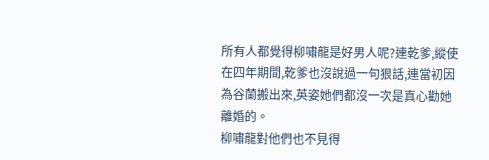所有人都覺得柳嘯龍是好男人呢?連乾爹,縱使在四年期間,乾爹也沒說過一句狠話,連當初因為谷蘭搬出來,英姿她們都沒一次是真心勸她離婚的。
柳嘯龍對他們也不見得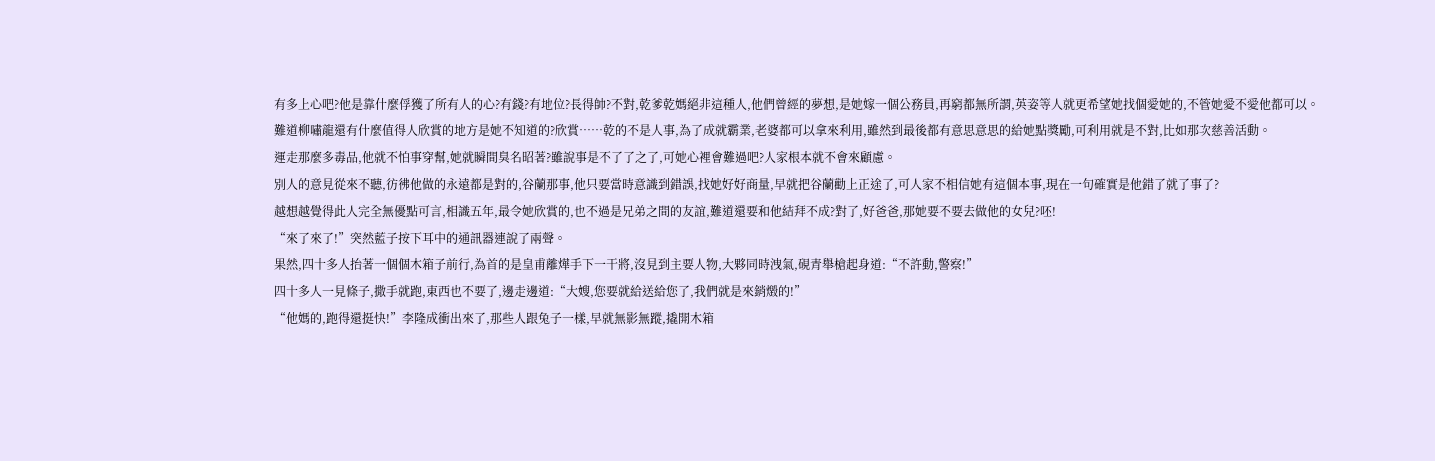有多上心吧?他是靠什麼俘獲了所有人的心?有錢?有地位?長得帥?不對,乾爹乾媽絕非這種人,他們曾經的夢想,是她嫁一個公務員,再窮都無所謂,英姿等人就更希望她找個愛她的,不管她愛不愛他都可以。
難道柳嘯龍還有什麼值得人欣賞的地方是她不知道的?欣賞……乾的不是人事,為了成就霸業,老婆都可以拿來利用,雖然到最後都有意思意思的給她點獎勵,可利用就是不對,比如那次慈善活動。
運走那麼多毒品,他就不怕事穿幫,她就瞬間臭名昭著?雖說事是不了了之了,可她心裡會難過吧?人家根本就不會來顧慮。
別人的意見從來不聽,彷彿他做的永遠都是對的,谷蘭那事,他只要當時意識到錯誤,找她好好商量,早就把谷蘭勸上正途了,可人家不相信她有這個本事,現在一句確實是他錯了就了事了?
越想越覺得此人完全無優點可言,相識五年,最令她欣賞的,也不過是兄弟之間的友誼,難道還要和他結拜不成?對了,好爸爸,那她要不要去做他的女兒?呸!
“來了來了!”突然藍子按下耳中的通訊器連說了兩聲。
果然,四十多人抬著一個個木箱子前行,為首的是皇甫離燁手下一干將,沒見到主要人物,大夥同時洩氣,硯青舉槍起身道:“不許動,警察!”
四十多人一見條子,撒手就跑,東西也不要了,邊走邊道:“大嫂,您要就給送給您了,我們就是來銷燬的!”
“他媽的,跑得還挺快!”李隆成衝出來了,那些人跟兔子一樣,早就無影無蹤,撬開木箱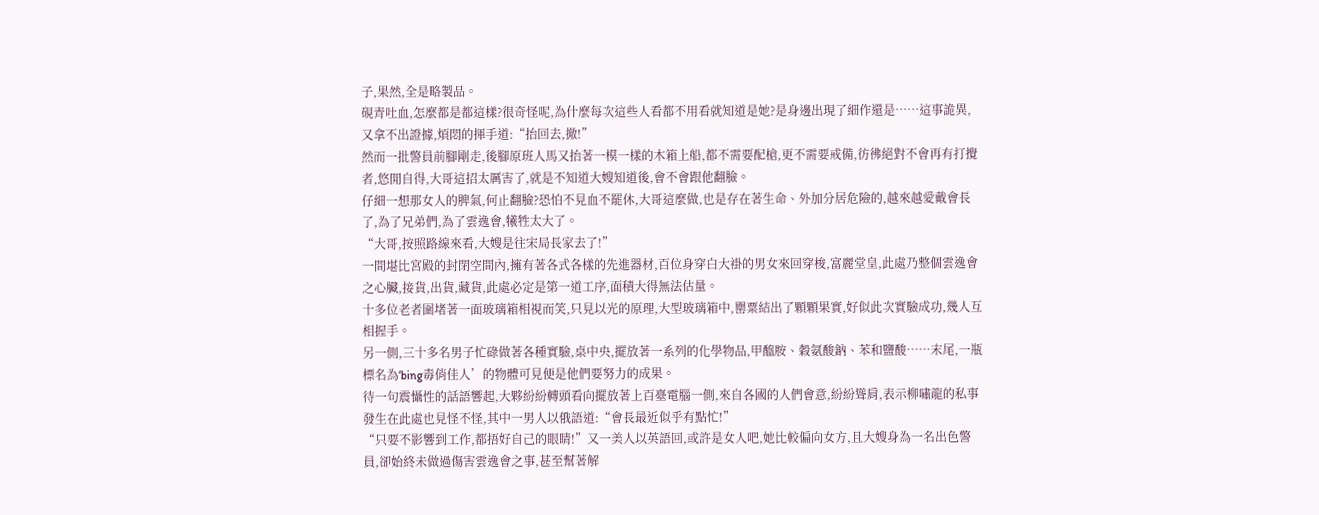子,果然,全是略製品。
硯青吐血,怎麼都是都這樣?很奇怪呢,為什麼每次這些人看都不用看就知道是她?是身邊出現了細作還是……這事詭異,又拿不出證據,煩悶的揮手道:“抬回去,撤!”
然而一批警員前腳剛走,後腳原班人馬又抬著一模一樣的木箱上船,都不需要配槍,更不需要戒備,彷彿絕對不會再有打攪者,悠閒自得,大哥這招太厲害了,就是不知道大嫂知道後,會不會跟他翻臉。
仔細一想那女人的脾氣,何止翻臉?恐怕不見血不罷休,大哥這麼做,也是存在著生命、外加分居危險的,越來越愛戴會長了,為了兄弟們,為了雲逸會,犧牲太大了。
“大哥,按照路線來看,大嫂是往宋局長家去了!”
一間堪比宮殿的封閉空間內,擁有著各式各樣的先進器材,百位身穿白大褂的男女來回穿梭,富麗堂皇,此處乃整個雲逸會之心臟,接貨,出貨,藏貨,此處必定是第一道工序,面積大得無法估量。
十多位老者圍堵著一面玻璃箱相視而笑,只見以光的原理,大型玻璃箱中,罌粟結出了顆顆果實,好似此次實驗成功,幾人互相握手。
另一側,三十多名男子忙碌做著各種實驗,桌中央,擺放著一系列的化學物品,甲醯胺、穀氨酸鈉、苯和鹽酸……末尾,一瓶標名為‘bing毒俏佳人’的物體可見便是他們要努力的成果。
待一句震懾性的話語響起,大夥紛紛轉頭看向擺放著上百臺電腦一側,來自各國的人們會意,紛紛聳肩,表示柳嘯龍的私事發生在此處也見怪不怪,其中一男人以俄語道:“會長最近似乎有點忙!”
“只要不影響到工作,都捂好自己的眼睛!”又一美人以英語回,或許是女人吧,她比較偏向女方,且大嫂身為一名出色警員,卻始終未做過傷害雲逸會之事,甚至幫著解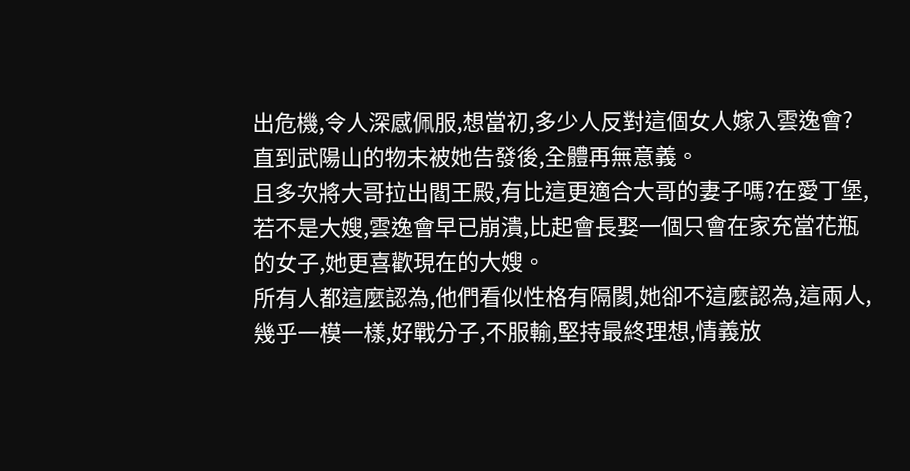出危機,令人深感佩服,想當初,多少人反對這個女人嫁入雲逸會?直到武陽山的物未被她告發後,全體再無意義。
且多次將大哥拉出閻王殿,有比這更適合大哥的妻子嗎?在愛丁堡,若不是大嫂,雲逸會早已崩潰,比起會長娶一個只會在家充當花瓶的女子,她更喜歡現在的大嫂。
所有人都這麼認為,他們看似性格有隔閡,她卻不這麼認為,這兩人,幾乎一模一樣,好戰分子,不服輸,堅持最終理想,情義放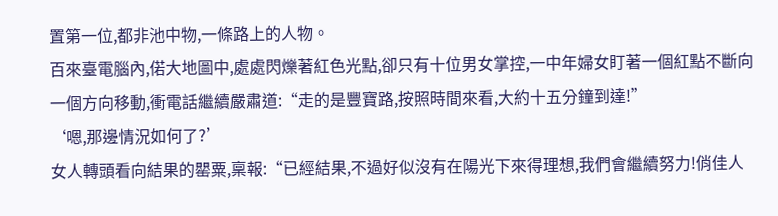置第一位,都非池中物,一條路上的人物。
百來臺電腦內,偌大地圖中,處處閃爍著紅色光點,卻只有十位男女掌控,一中年婦女盯著一個紅點不斷向一個方向移動,衝電話繼續嚴肅道:“走的是豐寶路,按照時間來看,大約十五分鐘到達!”
‘嗯,那邊情況如何了?’
女人轉頭看向結果的罌粟,稟報:“已經結果,不過好似沒有在陽光下來得理想,我們會繼續努力!俏佳人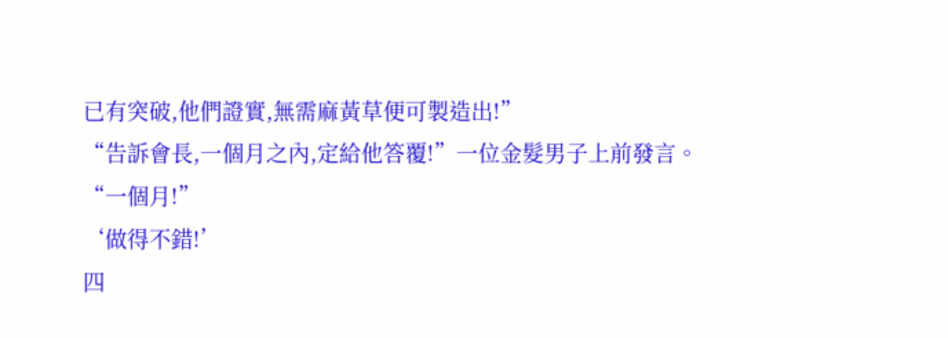已有突破,他們證實,無需麻黃草便可製造出!”
“告訴會長,一個月之內,定給他答覆!”一位金髮男子上前發言。
“一個月!”
‘做得不錯!’
四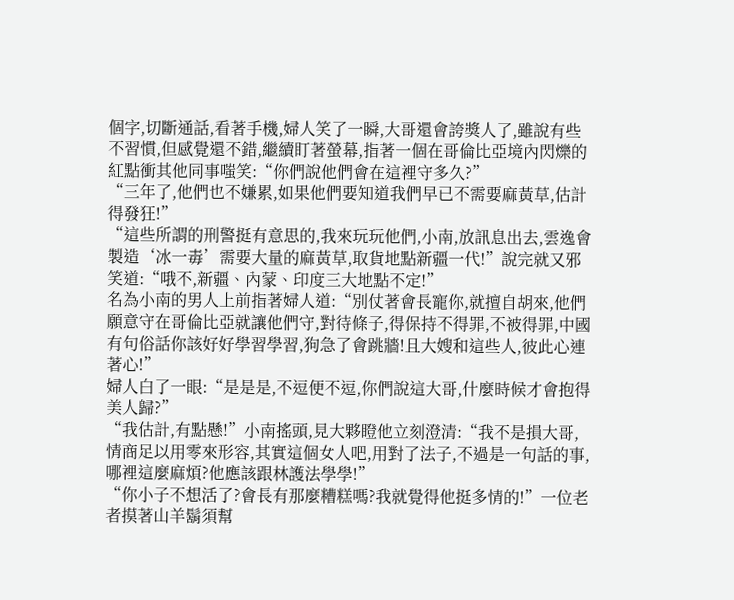個字,切斷通話,看著手機,婦人笑了一瞬,大哥還會誇獎人了,雖說有些不習慣,但感覺還不錯,繼續盯著螢幕,指著一個在哥倫比亞境內閃爍的紅點衝其他同事嗤笑:“你們說他們會在這裡守多久?”
“三年了,他們也不嫌累,如果他們要知道我們早已不需要麻黃草,估計得發狂!”
“這些所謂的刑警挺有意思的,我來玩玩他們,小南,放訊息出去,雲逸會製造‘冰一毒’需要大量的麻黃草,取貨地點新疆一代!”說完就又邪笑道:“哦不,新疆、內蒙、印度三大地點不定!”
名為小南的男人上前指著婦人道:“別仗著會長寵你,就擅自胡來,他們願意守在哥倫比亞就讓他們守,對待條子,得保持不得罪,不被得罪,中國有句俗話你該好好學習學習,狗急了會跳牆!且大嫂和這些人,彼此心連著心!”
婦人白了一眼:“是是是,不逗便不逗,你們說這大哥,什麼時候才會抱得美人歸?”
“我估計,有點懸!”小南搖頭,見大夥瞪他立刻澄清:“我不是損大哥,情商足以用零來形容,其實這個女人吧,用對了法子,不過是一句話的事,哪裡這麼麻煩?他應該跟林護法學學!”
“你小子不想活了?會長有那麼糟糕嗎?我就覺得他挺多情的!”一位老者摸著山羊鬍須幫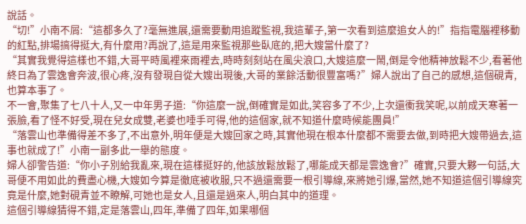說話。
“切!”小南不屑:“這都多久了?毫無進展,還需要動用追蹤監視,我這輩子,第一次看到這麼追女人的!”指指電腦裡移動的紅點,排場搞得挺大,有什麼用?再說了,這是用來監視那些臥底的,把大嫂當什麼了?
“其實我覺得這樣也不錯,大哥平時風裡來雨裡去,時時刻刻站在風尖浪口,大嫂這麼一鬧,倒是令他精神放鬆不少,看著他終日為了雲逸會奔波,很心疼,沒有發現自從大嫂出現後,大哥的業餘活動很豐富嗎?”婦人說出了自己的感想,這個硯青,也算本事了。
不一會,聚集了七八十人,又一中年男子道:“你這麼一說,倒確實是如此,笑容多了不少,上次還衝我笑呢,以前成天寒著一張臉,看了怪不好受,現在兒女成雙,老婆也唾手可得,他的這個家,就不知道什麼時候能團員!”
“落雲山也準備得差不多了,不出意外,明年便是大嫂回家之時,其實他現在根本什麼都不需要去做,到時把大嫂帶過去,這事也就成了!”小南一副多此一舉的態度。
婦人卻警告道:“你小子別給我亂來,現在這樣挺好的,他該放鬆放鬆了,哪能成天都是雲逸會?”確實,只要大夥一句話,大哥便不用如此的費盡心機,大嫂如今算是徹底被收服,只不過還需要一根引導線,來將她引爆,當然,她不知道這個引導線究竟是什麼,她對硯青並不瞭解,可她也是女人,且還是過來人,明白其中的道理。
這個引導線猜得不錯,定是落雲山,四年,準備了四年,如果哪個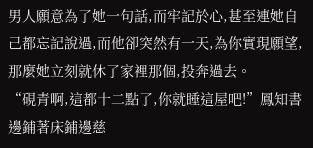男人願意為了她一句話,而牢記於心,甚至連她自己都忘記說過,而他卻突然有一天,為你實現願望,那麼她立刻就休了家裡那個,投奔過去。
“硯青啊,這都十二點了,你就睡這屋吧!”鳳知書邊鋪著床鋪邊慈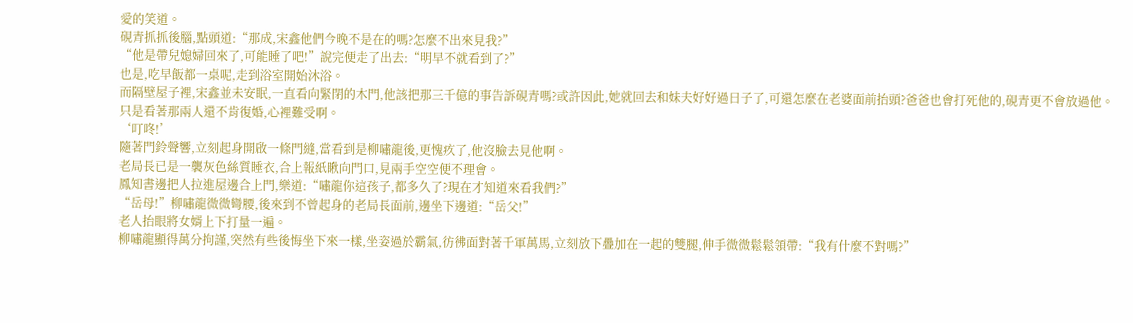愛的笑道。
硯青抓抓後腦,點頭道:“那成,宋鑫他們今晚不是在的嗎?怎麼不出來見我?”
“他是帶兒媳婦回來了,可能睡了吧!”說完便走了出去:“明早不就看到了?”
也是,吃早飯都一桌呢,走到浴室開始沐浴。
而隔壁屋子裡,宋鑫並未安眠,一直看向緊閉的木門,他該把那三千億的事告訴硯青嗎?或許因此,她就回去和妹夫好好過日子了,可還怎麼在老婆面前抬頭?爸爸也會打死他的,硯青更不會放過他。
只是看著那兩人還不肯復婚,心裡難受啊。
‘叮咚!’
隨著門鈴聲響,立刻起身開啟一條門縫,當看到是柳嘯龍後,更愧疚了,他沒臉去見他啊。
老局長已是一襲灰色絲質睡衣,合上報紙瞅向門口,見兩手空空便不理會。
鳳知書邊把人拉進屋邊合上門,樂道:“嘯龍你這孩子,都多久了?現在才知道來看我們?”
“岳母!”柳嘯龍微微彎腰,後來到不曾起身的老局長面前,邊坐下邊道:“岳父!”
老人抬眼將女婿上下打量一遍。
柳嘯龍顯得萬分拘謹,突然有些後悔坐下來一樣,坐姿過於霸氣,彷彿面對著千軍萬馬,立刻放下疊加在一起的雙腿,伸手微微鬆鬆領帶:“我有什麼不對嗎?”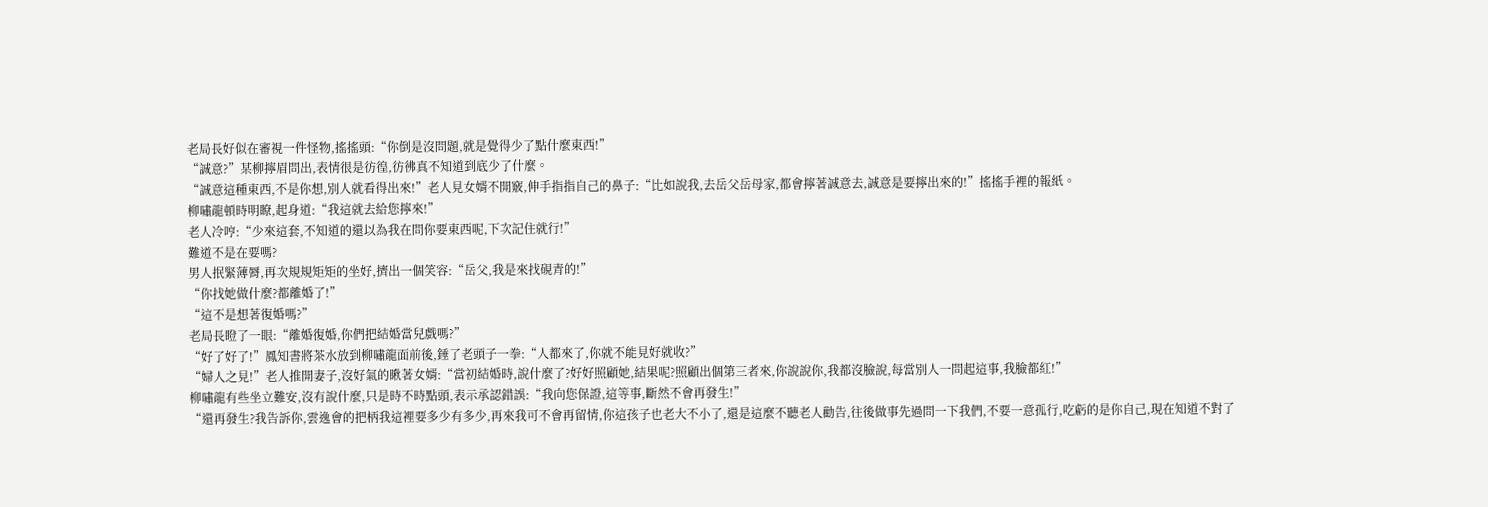老局長好似在審視一件怪物,搖搖頭:“你倒是沒問題,就是覺得少了點什麼東西!”
“誠意?”某柳擰眉問出,表情很是彷徨,彷彿真不知道到底少了什麼。
“誠意這種東西,不是你想,別人就看得出來!”老人見女婿不開竅,伸手指指自己的鼻子:“比如說我,去岳父岳母家,都會擰著誠意去,誠意是要擰出來的!”搖搖手裡的報紙。
柳嘯龍頓時明瞭,起身道:“我這就去給您擰來!”
老人冷哼:“少來這套,不知道的還以為我在問你要東西呢,下次記住就行!”
難道不是在要嗎?
男人抿緊薄脣,再次規規矩矩的坐好,擠出一個笑容:“岳父,我是來找硯青的!”
“你找她做什麼?都離婚了!”
“這不是想著復婚嗎?”
老局長瞪了一眼:“離婚復婚,你們把結婚當兒戲嗎?”
“好了好了!”鳳知書將茶水放到柳嘯龍面前後,錘了老頭子一拳:“人都來了,你就不能見好就收?”
“婦人之見!”老人推開妻子,沒好氣的瞅著女婿:“當初結婚時,說什麼了?好好照顧她,結果呢?照顧出個第三者來,你說說你,我都沒臉說,每當別人一問起這事,我臉都紅!”
柳嘯龍有些坐立難安,沒有說什麼,只是時不時點頭,表示承認錯誤:“我向您保證,這等事,斷然不會再發生!”
“還再發生?我告訴你,雲逸會的把柄我這裡要多少有多少,再來我可不會再留情,你這孩子也老大不小了,還是這麼不聽老人勸告,往後做事先過問一下我們,不要一意孤行,吃虧的是你自己,現在知道不對了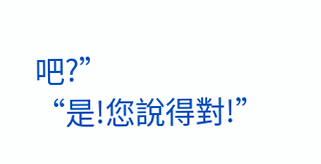吧?”
“是!您說得對!”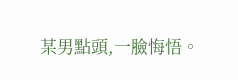某男點頭,一臉悔悟。